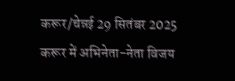करूर/चेन्नई 29 सितंबर 2025
करूर में अभिनेता-नेता विजय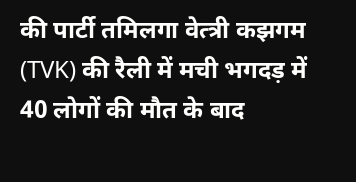की पार्टी तमिलगा वेत्त्री कझगम (TVK) की रैली में मची भगदड़ में 40 लोगों की मौत के बाद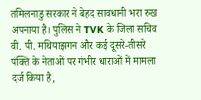तमिलनाडु सरकार ने बेहद सावधानी भरा रुख अपनाया है। पुलिस ने TVK के जिला सचिव वी. पी. मथियाझगन और कई दूसरे-तीसरे पंक्ति के नेताओं पर गंभीर धाराओं में मामला दर्ज किया है,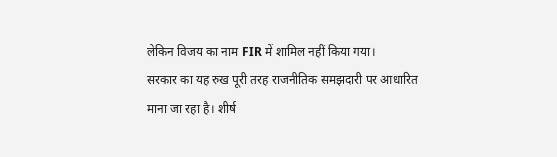लेकिन विजय का नाम FIR में शामिल नहीं किया गया।
सरकार का यह रुख पूरी तरह राजनीतिक समझदारी पर आधारित माना जा रहा है। शीर्ष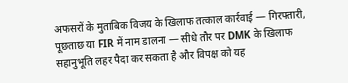अफसरों के मुताबिक विजय के खिलाफ तत्काल कार्रवाई — गिरफ्तारी, पूछताछ या FIR में नाम डालना — सीधे तौर पर DMK के खिलाफ सहानुभूति लहर पैदा कर सकता है और विपक्ष को यह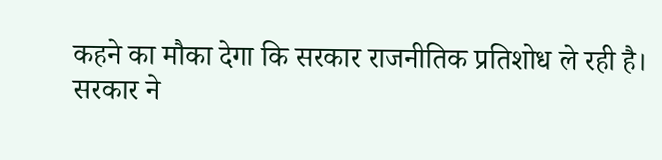कहने का मौका देगा कि सरकार राजनीतिक प्रतिशोध ले रही है।
सरकार ने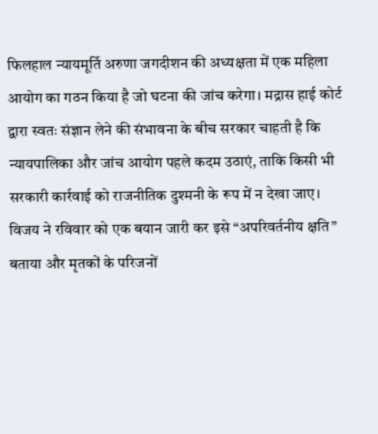फिलहाल न्यायमूर्ति अरुणा जगदीशन की अध्यक्षता में एक महिला आयोग का गठन किया है जो घटना की जांच करेगा। मद्रास हाई कोर्ट द्वारा स्वतः संज्ञान लेने की संभावना के बीच सरकार चाहती है कि न्यायपालिका और जांच आयोग पहले कदम उठाएं, ताकि किसी भी सरकारी कार्रवाई को राजनीतिक दुश्मनी के रूप में न देखा जाए।
विजय ने रविवार को एक बयान जारी कर इसे “अपरिवर्तनीय क्षति” बताया और मृतकों के परिजनों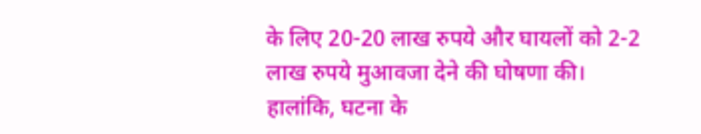के लिए 20-20 लाख रुपये और घायलों को 2-2 लाख रुपये मुआवजा देने की घोषणा की। हालांकि, घटना के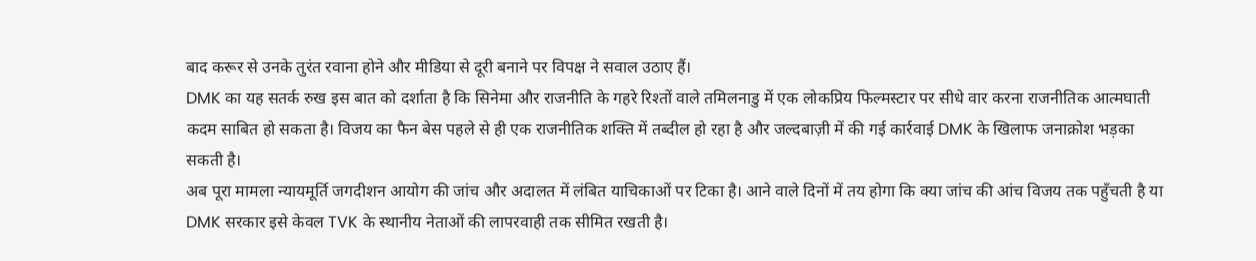बाद करूर से उनके तुरंत रवाना होने और मीडिया से दूरी बनाने पर विपक्ष ने सवाल उठाए हैं।
DMK का यह सतर्क रुख इस बात को दर्शाता है कि सिनेमा और राजनीति के गहरे रिश्तों वाले तमिलनाडु में एक लोकप्रिय फिल्मस्टार पर सीधे वार करना राजनीतिक आत्मघाती कदम साबित हो सकता है। विजय का फैन बेस पहले से ही एक राजनीतिक शक्ति में तब्दील हो रहा है और जल्दबाज़ी में की गई कार्रवाई DMK के खिलाफ जनाक्रोश भड़का सकती है।
अब पूरा मामला न्यायमूर्ति जगदीशन आयोग की जांच और अदालत में लंबित याचिकाओं पर टिका है। आने वाले दिनों में तय होगा कि क्या जांच की आंच विजय तक पहुँचती है या DMK सरकार इसे केवल TVK के स्थानीय नेताओं की लापरवाही तक सीमित रखती है।